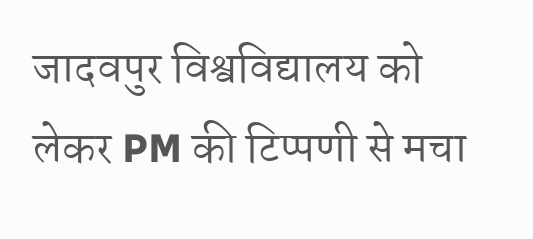जादवपुर विश्वविद्यालय को लेकर PM की टिप्पणी से मचा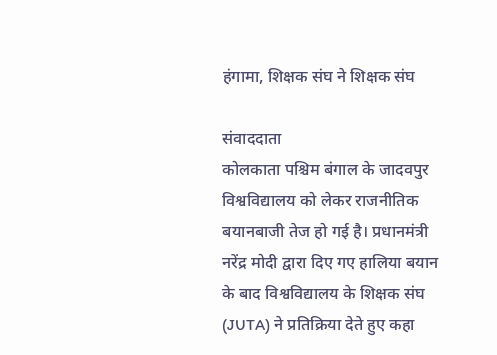हंगामा, शिक्षक संघ ने शिक्षक संघ

संवाददाता
कोलकाता पश्चिम बंगाल के जादवपुर विश्वविद्यालय को लेकर राजनीतिक बयानबाजी तेज हो गई है। प्रधानमंत्री नरेंद्र मोदी द्वारा दिए गए हालिया बयान के बाद विश्वविद्यालय के शिक्षक संघ (JUTA) ने प्रतिक्रिया देते हुए कहा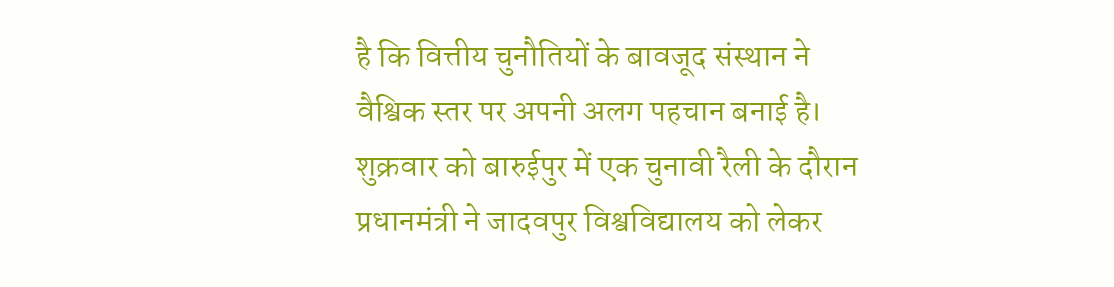है कि वित्तीय चुनौतियों के बावजूद संस्थान ने वैश्विक स्तर पर अपनी अलग पहचान बनाई है। शुक्रवार को बारुईपुर में एक चुनावी रैली के दौरान प्रधानमंत्री ने जादवपुर विश्वविद्यालय को लेकर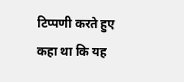टिप्पणी करते हुए कहा था कि यह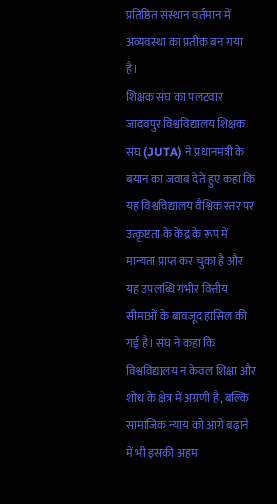प्रतिष्ठित संस्थान वर्तमान में अव्यवस्था का प्रतीक बन गया है।
शिक्षक संघ का पलटवार
जादवपुर विश्वविद्यालय शिक्षक संघ (JUTA) ने प्रधानमंत्री के बयान का जवाब देते हुए कहा कि यह विश्वविद्यालय वैश्विक स्तर पर उत्कृष्टता के केंद्र के रूप में मान्यता प्राप्त कर चुका है और यह उपलब्धि गंभीर वित्तीय सीमाओं के बावजूद हासिल की गई है। संघ ने कहा कि विश्वविद्यालय न केवल शिक्षा और शोध के क्षेत्र में अग्रणी है, बल्कि सामाजिक न्याय को आगे बढ़ाने में भी इसकी अहम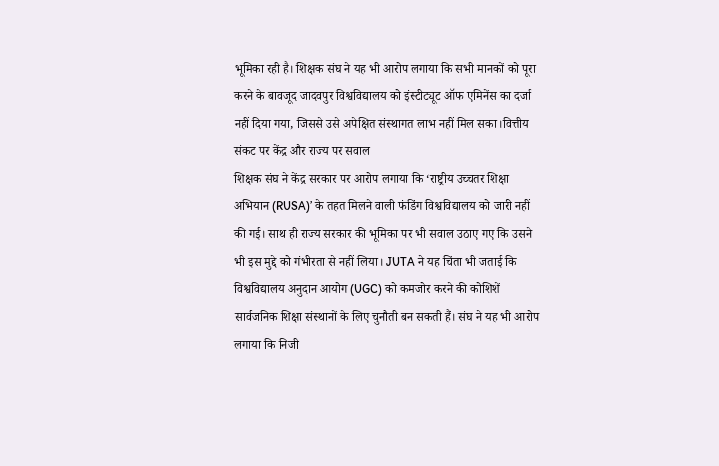भूमिका रही है। शिक्षक संघ ने यह भी आरोप लगाया कि सभी मानकों को पूरा करने के बावजूद जादवपुर विश्वविद्यालय को इंस्टीट्यूट ऑफ एमिनेंस का दर्जा नहीं दिया गया, जिससे उसे अपेक्षित संस्थागत लाभ नहीं मिल सका।वित्तीय संकट पर केंद्र और राज्य पर सवाल
शिक्षक संघ ने केंद्र सरकार पर आरोप लगाया कि ‘राष्ट्रीय उच्चतर शिक्षा अभियान (RUSA)’ के तहत मिलने वाली फंडिंग विश्वविद्यालय को जारी नहीं की गई। साथ ही राज्य सरकार की भूमिका पर भी सवाल उठाए गए कि उसने भी इस मुद्दे को गंभीरता से नहीं लिया। JUTA ने यह चिंता भी जताई कि विश्वविद्यालय अनुदान आयोग (UGC) को कमजोर करने की कोशिशें सार्वजनिक शिक्षा संस्थानों के लिए चुनौती बन सकती हैं। संघ ने यह भी आरोप लगाया कि निजी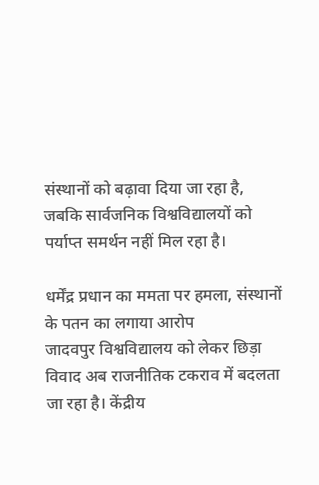संस्थानों को बढ़ावा दिया जा रहा है, जबकि सार्वजनिक विश्वविद्यालयों को पर्याप्त समर्थन नहीं मिल रहा है।

धर्मेंद्र प्रधान का ममता पर हमला, संस्थानों के पतन का लगाया आरोप
जादवपुर विश्वविद्यालय को लेकर छिड़ा विवाद अब राजनीतिक टकराव में बदलता जा रहा है। केंद्रीय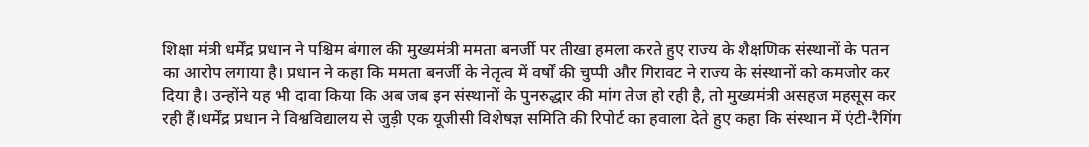शिक्षा मंत्री धर्मेंद्र प्रधान ने पश्चिम बंगाल की मुख्यमंत्री ममता बनर्जी पर तीखा हमला करते हुए राज्य के शैक्षणिक संस्थानों के पतन का आरोप लगाया है। प्रधान ने कहा कि ममता बनर्जी के नेतृत्व में वर्षों की चुप्पी और गिरावट ने राज्य के संस्थानों को कमजोर कर दिया है। उन्होंने यह भी दावा किया कि अब जब इन संस्थानों के पुनरुद्धार की मांग तेज हो रही है, तो मुख्यमंत्री असहज महसूस कर रही हैं।धर्मेंद्र प्रधान ने विश्वविद्यालय से जुड़ी एक यूजीसी विशेषज्ञ समिति की रिपोर्ट का हवाला देते हुए कहा कि संस्थान में एंटी-रैगिंग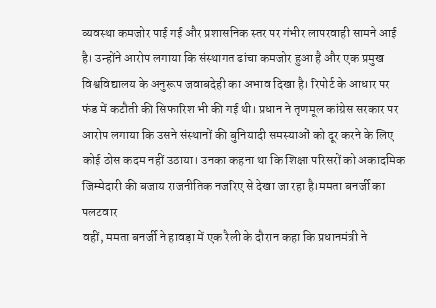व्यवस्था कमजोर पाई गई और प्रशासनिक स्तर पर गंभीर लापरवाही सामने आई है। उन्होंने आरोप लगाया कि संस्थागत ढांचा कमजोर हुआ है और एक प्रमुख विश्वविद्यालय के अनुरूप जवाबदेही का अभाव दिखा है। रिपोर्ट के आधार पर फंड में कटौती की सिफारिश भी की गई थी। प्रधान ने तृणमूल कांग्रेस सरकार पर आरोप लगाया कि उसने संस्थानों की बुनियादी समस्याओं को दूर करने के लिए कोई ठोस कदम नहीं उठाया। उनका कहना था कि शिक्षा परिसरों को अकादमिक जिम्मेदारी की बजाय राजनीतिक नजरिए से देखा जा रहा है।ममता बनर्जी का पलटवार
वहीं, ममता बनर्जी ने हावड़ा में एक रैली के दौरान कहा कि प्रधानमंत्री ने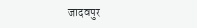जादवपुर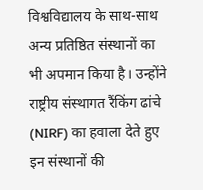विश्वविद्यालय के साथ-साथ अन्य प्रतिष्ठित संस्थानों का भी अपमान किया है। उन्होंने राष्ट्रीय संस्थागत रैंकिंग ढांचे (NIRF) का हवाला देते हुए इन संस्थानों की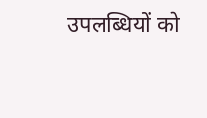उपलब्धियों को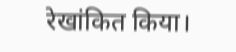रेखांकित किया।